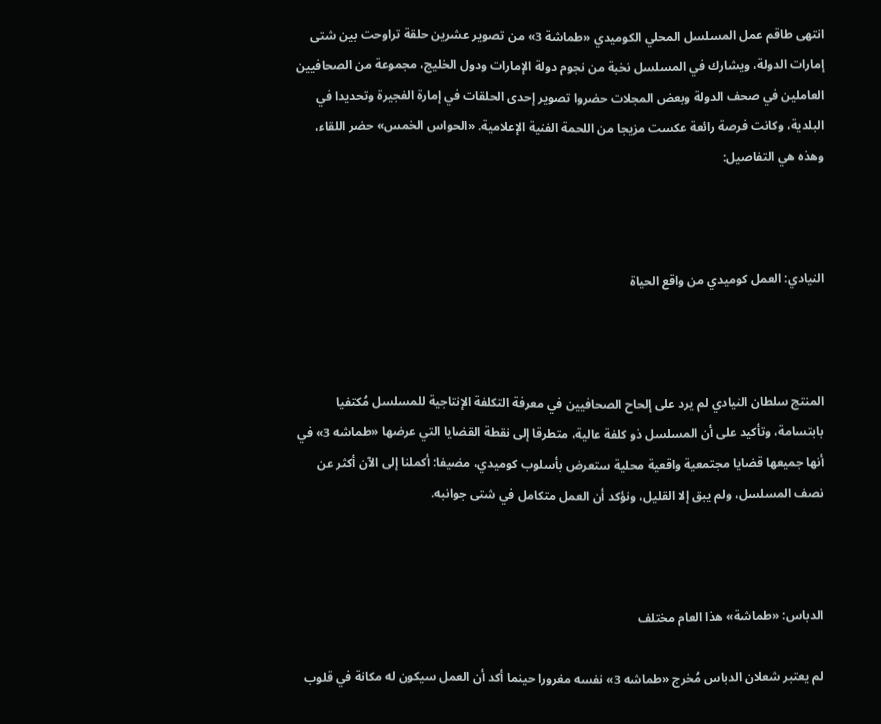انتهى طاقم عمل المسلسل المحلي الكوميدي «طماشة 3» من تصوير عشرين حلقة تراوحت بين شتى إمارات الدولة، ويشارك في المسلسل نخبة من نجوم دولة الإمارات ودول الخليج، مجموعة من الصحافيين العاملين في صحف الدولة وبعض المجلات حضروا تصوير إحدى الحلقات في إمارة الفجيرة وتحديدا في البلدية، وكانت فرصة رائعة عكست مزيجا من اللحمة الفنية الإعلامية. «الحواس الخمس» حضر اللقاء، وهذه هي التفاصيل:



النيادي: العمل كوميدي من واقع الحياة



المنتج سلطان النيادي لم يرد على إلحاح الصحافيين في معرفة التكلفة الإنتاجية للمسلسل مُكتفيا بابتسامة، وتأكيد على أن المسلسل ذو كلفة عالية، متطرقا إلى نقطة القضايا التي عرضها «طماشه 3» في أنها جميعها قضايا مجتمعية واقعية محلية ستعرض بأسلوب كوميدي، مضيفا: أكملنا إلى الآن أكثر عن نصف المسلسل، ولم يبق إلا القليل، ونؤكد أن العمل متكامل في شتى جوانبه.



الدباس: «طماشة» هذا العام مختلف

لم يعتبر شعلان الدباس مُخرج «طماشه 3» نفسه مغرورا حينما أكد أن العمل سيكون له مكانة في قلوب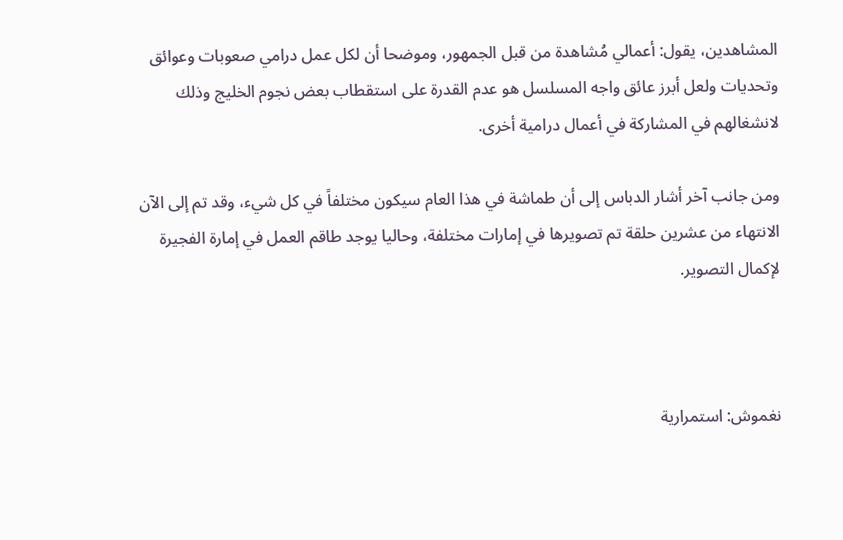المشاهدين، يقول: أعمالي مُشاهدة من قبل الجمهور، وموضحا أن لكل عمل درامي صعوبات وعوائق وتحديات ولعل أبرز عائق واجه المسلسل هو عدم القدرة على استقطاب بعض نجوم الخليج وذلك لانشغالهم في المشاركة في أعمال درامية أخرى.

ومن جانب آخر أشار الدباس إلى أن طماشة في هذا العام سيكون مختلفاً في كل شيء، وقد تم إلى الآن الانتهاء من عشرين حلقة تم تصويرها في إمارات مختلفة، وحاليا يوجد طاقم العمل في إمارة الفجيرة لإكمال التصوير.



نغموش: استمرارية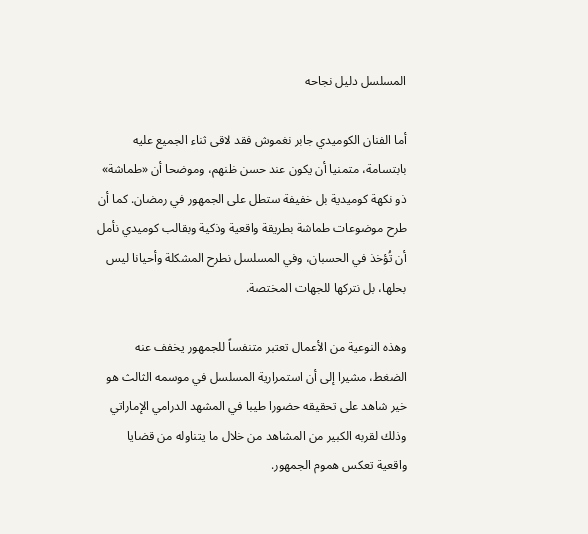المسلسل دليل نجاحه

أما الفنان الكوميدي جابر نغموش فقد لاقى ثناء الجميع عليه بابتسامة، متمنيا أن يكون عند حسن ظنهم، وموضحا أن «طماشة» ذو نكهة كوميدية بل خفيفة ستطل على الجمهور في رمضان. كما أن طرح موضوعات طماشة بطريقة واقعية وذكية وبقالب كوميدي نأمل أن تُؤخذ في الحسبان، وفي المسلسل نطرح المشكلة وأحيانا ليس بحلها، بل نتركها للجهات المختصة.

وهذه النوعية من الأعمال تعتبر متنفساً للجمهور يخفف عنه الضغط، مشيرا إلى أن استمرارية المسلسل في موسمه الثالث هو خير شاهد على تحقيقه حضورا طيبا في المشهد الدرامي الإماراتي وذلك لقربه الكبير من المشاهد من خلال ما يتناوله من قضايا واقعية تعكس هموم الجمهور.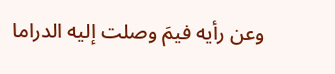وعن رأيه فيمَ وصلت إليه الدراما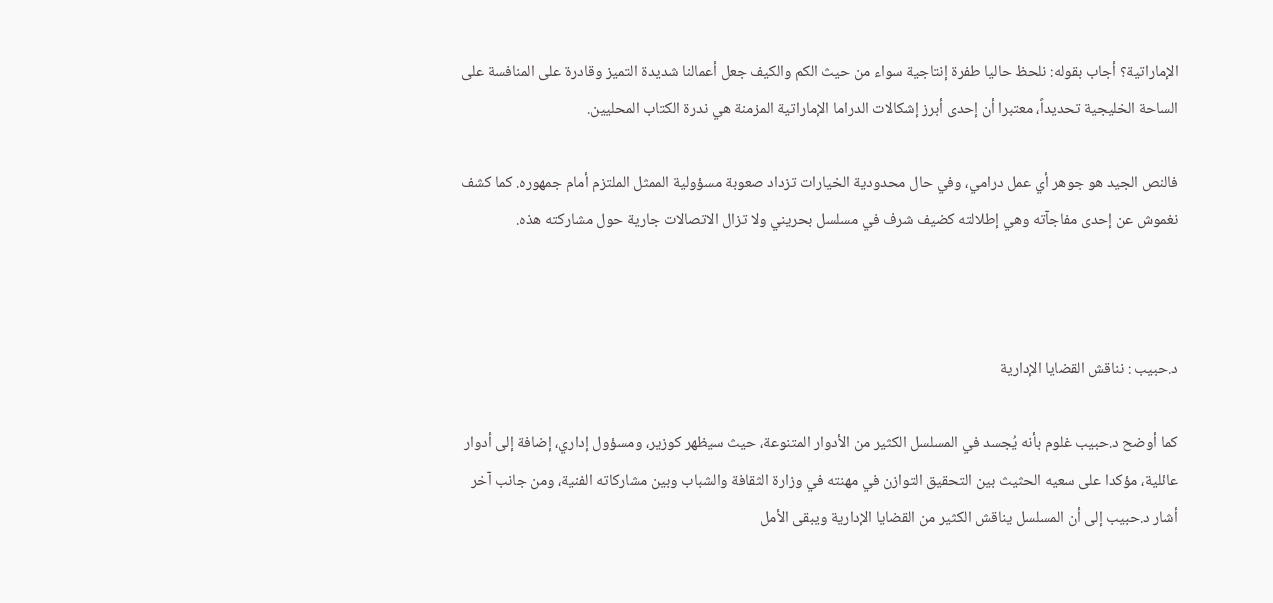الإماراتية؟ أجاب بقوله: نلحظ حاليا طفرة إنتاجية سواء من حيث الكم والكيف جعل أعمالنا شديدة التميز وقادرة على المنافسة على الساحة الخليجية تحديداً، معتبرا أن إحدى أبرز إشكالات الدراما الإماراتية المزمنة هي ندرة الكتاب المحليين.

فالنص الجيد هو جوهر أي عمل درامي، وفي حال محدودية الخيارات تزداد صعوبة مسؤولية الممثل الملتزم أمام جمهوره. كما كشف نغموش عن إحدى مفاجآته وهي إطلالته كضيف شرف في مسلسل بحريني ولا تزال الاتصالات جارية حول مشاركته هذه.



د.حبيب : نناقش القضايا الإدارية

كما أوضح د.حبيب غلوم بأنه يُجسد في المسلسل الكثير من الأدوار المتنوعة، حيث سيظهر كوزير، ومسؤول إداري، إضافة إلى أدوار عائلية، مؤكدا على سعيه الحثيث بين التحقيق التوازن في مهنته في وزارة الثقافة والشباب وبين مشاركاته الفنية، ومن جانب آخر أشار د.حبيب إلى أن المسلسل يناقش الكثير من القضايا الإدارية ويبقى الأمل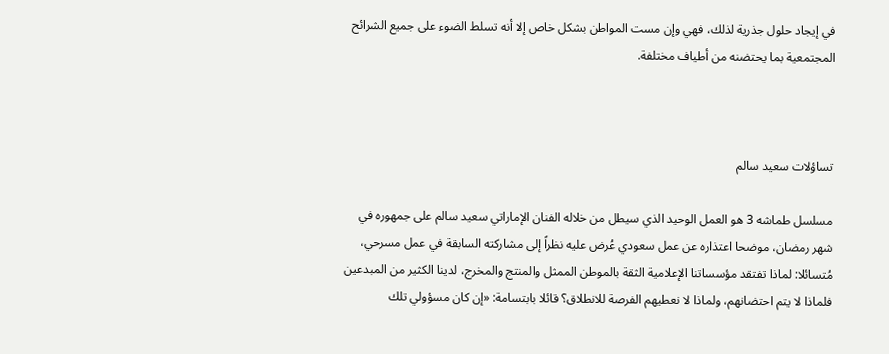في إيجاد حلول جذرية لذلك، فهي وإن مست المواطن بشكل خاص إلا أنه تسلط الضوء على جميع الشرائح المجتمعية بما يحتضنه من أطياف مختلفة.



تساؤلات سعيد سالم

مسلسل طماشه 3 هو العمل الوحيد الذي سيطل من خلاله الفنان الإماراتي سعيد سالم على جمهوره في شهر رمضان، موضحا اعتذاره عن عمل سعودي عُرض عليه نظراً إلى مشاركته السابقة في عمل مسرحي، مُتسائلا: لماذا تفتقد مؤسساتنا الإعلامية الثقة بالموطن الممثل والمنتج والمخرج، لدينا الكثير من المبدعين فلماذا لا يتم احتضانهم، ولماذا لا نعطيهم الفرصة للانطلاق؟ قائلا بابتسامة: «إن كان مسؤولي تلك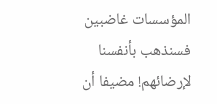المؤسسات غاضبين فسنذهب بأنفسنا لإرضائهم! مضيفا أن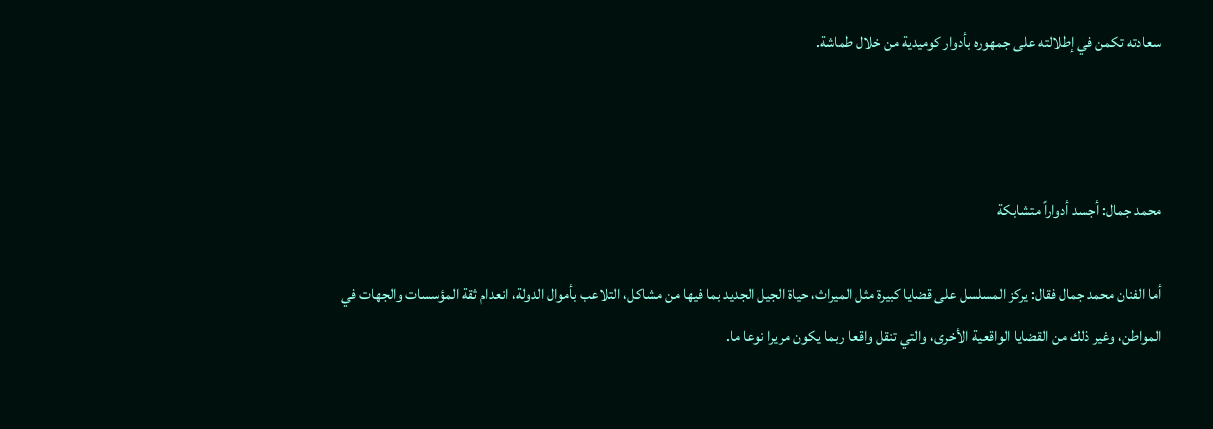سعادته تكمن في إطلالته على جمهوره بأدوار كوميدية من خلال طماشة.



محمد جمال: أجسد أدواراً متشابكة

أما الفنان محمد جمال فقال: يركز المسلسل على قضايا كبيرة مثل الميراث، حياة الجيل الجديد بما فيها من مشاكل، التلاعب بأموال الدولة، انعدام ثقة المؤسسات والجهات في المواطن، وغير ذلك من القضايا الواقعية الأخرى، والتي تنقل واقعا ربما يكون مريرا نوعا ما.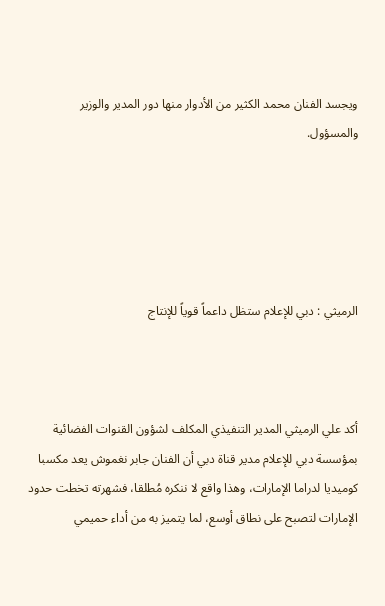ويجسد الفنان محمد الكثير من الأدوار منها دور المدير والوزير والمسؤول.





الرميثي : دبي للإعلام ستظل داعماً قوياً للإنتاج



أكد علي الرميثي المدير التنفيذي المكلف لشؤون القنوات الفضائية بمؤسسة دبي للإعلام مدير قناة دبي أن الفنان جابر نغموش يعد مكسبا كوميديا لدراما الإمارات، وهذا واقع لا ننكره مُطلقا، فشهرته تخطت حدود الإمارات لتصبح على نطاق أوسع، لما يتميز به من أداء حميمي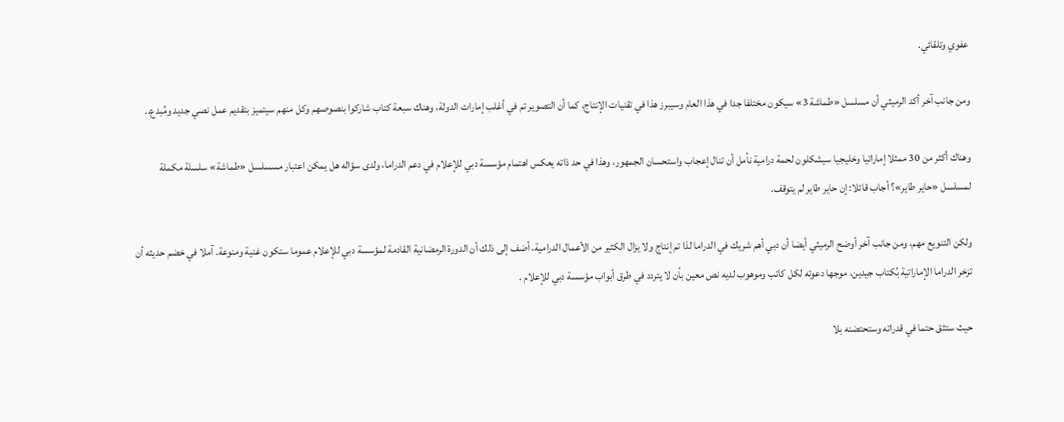عفوي وتلقائي.

ومن جانب آخر أكد الرميثي أن مسلسل «طماشة 3» سيكون مختلفا جدا في هذا العام وسيبرز هذا في تقنيات الإنتاج، كما أن التصوير تم في أغلب إمارات الدولة، وهناك سبعة كتاب شاركوا بنصوصهم وكل منهم سيتميز بتقديم عمل نصي جديد ومُبدع..

وهناك أكثر من 30 ممثلا إماراتيا وخليجيا سيشكلون لحمة درامية نأمل أن تنال إعجاب واستحسان الجمهور، وهذا في حد ذاته يعكس اهتمام مؤسسة دبي للإعلام في دعم الدراما، ولدى سؤاله هل يمكن اعتبار مسسلسل «طماشة» سلسلة مكملة لمسلسل «حاير طاير»؟ أجاب قائلا: إن حاير طاير لم يتوقف.

ولكن التنويع مهم، ومن جانب آخر أوضح الرميثي أيضا أن دبي أهم شريك في الدراما لذا تم إنتاج ولا يزال الكثير من الأعمال الدرامية، أضف إلى ذلك أن الدورة الرمضانية القادمة لمؤسسة دبي للإعلام عموما ستكون غنية ومنوعة. آملا في خضم حديثه أن تزخر الدراما الإماراتية بُكتاب جيدين، موجها دعوته لكل كاتب وموهوب لديه نص معين بأن لا يتردد في طرق أبواب مؤسسة دبي للإعلام .

حيث ستثق حتما في قدراته وستحتضنه بلا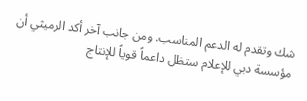شك وتقدم له الدعم المناسب. ومن جانب آخر أكد الرميثي أن مؤسسة دبي للإعلام ستظل داعماً قوياً للإنتاج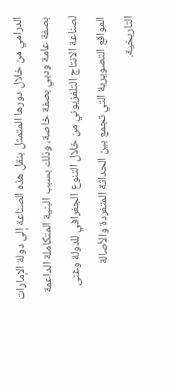الدرامي من خلال دورها المتمثل بنقل هذه الصناعة إلى دولة الإمارات بصفة عامة ودبي بصفة خاصة، وذلك بسبب البنية المتكاملة الداعمة لصناعة الانتاج التلفزيوني من خلال التنوع الجغرافي للدولة وغنى المواقع التصويرية التي تجمع بين الحداثة المتفردة والأصالة التاريخية.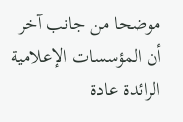موضحا من جانب آخر أن المؤسسات الإعلامية الرائدة عادة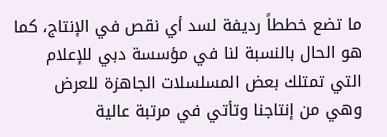ما تضع خططاً رديفة لسد أي نقص في الإنتاج، كما هو الحال بالنسبة لنا في مؤسسة دبي للإعلام التي تمتلك بعض المسلسلات الجاهزة للعرض وهي من إنتاجنا وتأتي في مرتبة عالية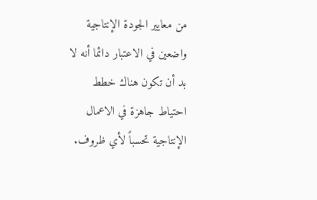من معايير الجودة الإنتاجية واضعين في الاعتبار دائما أنه لا بد أن تكون هناك خطط احتياط جاهزة في الاعمال الإنتاجية تحسباً لأي ظروف.